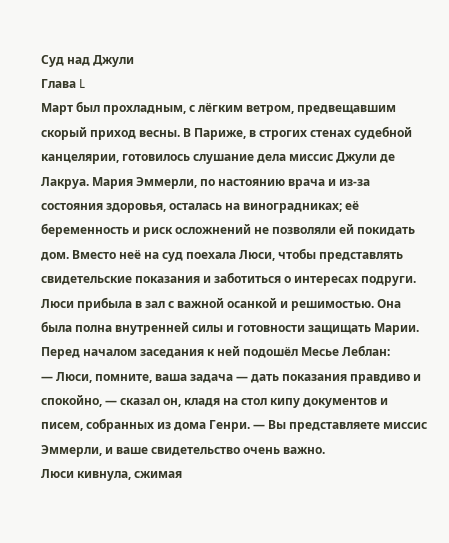Суд над Джули
Глава L
Март был прохладным, с лёгким ветром, предвещавшим скорый приход весны. В Париже, в строгих стенах судебной канцелярии, готовилось слушание дела миссис Джули де Лакруа. Мария Эммерли, по настоянию врача и из-за состояния здоровья, осталась на виноградниках; её беременность и риск осложнений не позволяли ей покидать дом. Вместо неё на суд поехала Люси, чтобы представлять свидетельские показания и заботиться о интересах подруги.
Люси прибыла в зал с важной осанкой и решимостью. Она была полна внутренней силы и готовности защищать Марии. Перед началом заседания к ней подошёл Месье Леблан:
— Люси, помните, ваша задача — дать показания правдиво и спокойно, — сказал он, кладя на стол кипу документов и писем, собранных из дома Генри. — Вы представляете миссис Эммерли, и ваше свидетельство очень важно.
Люси кивнула, сжимая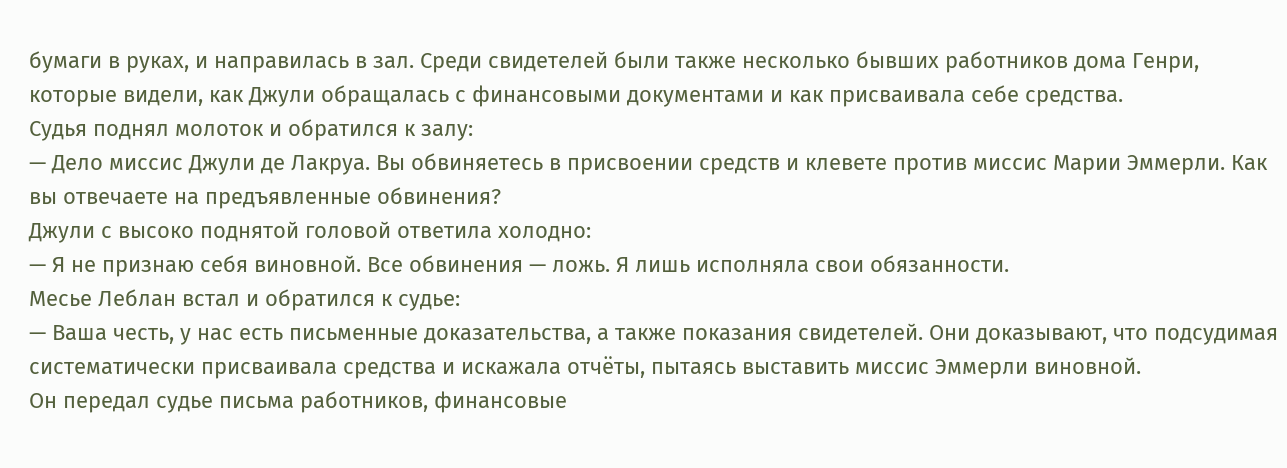бумаги в руках, и направилась в зал. Среди свидетелей были также несколько бывших работников дома Генри, которые видели, как Джули обращалась с финансовыми документами и как присваивала себе средства.
Судья поднял молоток и обратился к залу:
— Дело миссис Джули де Лакруа. Вы обвиняетесь в присвоении средств и клевете против миссис Марии Эммерли. Как вы отвечаете на предъявленные обвинения?
Джули с высоко поднятой головой ответила холодно:
— Я не признаю себя виновной. Все обвинения — ложь. Я лишь исполняла свои обязанности.
Месье Леблан встал и обратился к судье:
— Ваша честь, у нас есть письменные доказательства, а также показания свидетелей. Они доказывают, что подсудимая систематически присваивала средства и искажала отчёты, пытаясь выставить миссис Эммерли виновной.
Он передал судье письма работников, финансовые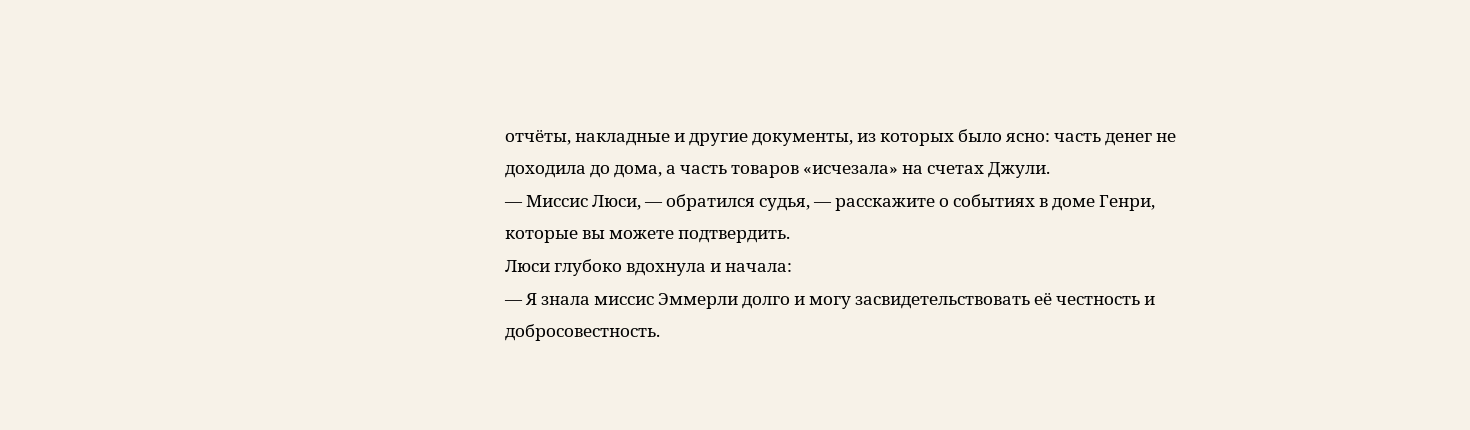отчёты, накладные и другие документы, из которых было ясно: часть денег не доходила до дома, а часть товаров «исчезала» на счетах Джули.
— Миссис Люси, — обратился судья, — расскажите о событиях в доме Генри, которые вы можете подтвердить.
Люси глубоко вдохнула и начала:
— Я знала миссис Эммерли долго и могу засвидетельствовать её честность и добросовестность.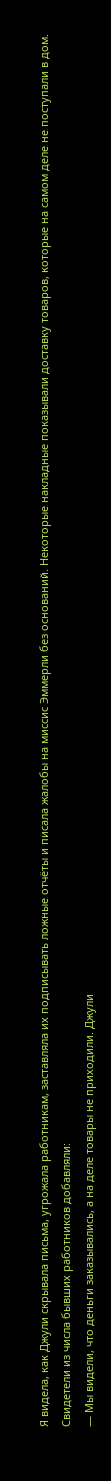Я видела, как Джули скрывала письма, угрожала работникам, заставляла их подписывать ложные отчёты и писала жалобы на миссис Эммерли без оснований. Некоторые накладные показывали доставку товаров, которые на самом деле не поступали в дом.
Свидетели из числа бывших работников добавляли:
— Мы видели, что деньги заказывались, а на деле товары не приходили. Джули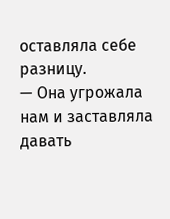оставляла себе разницу.
— Она угрожала нам и заставляла давать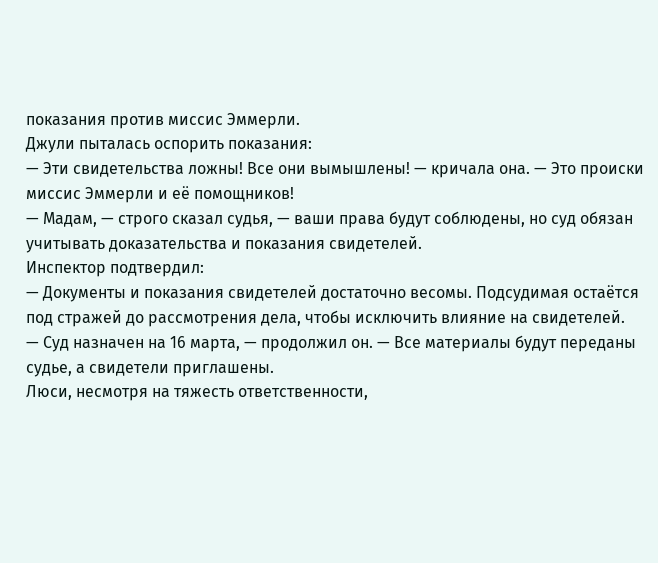показания против миссис Эммерли.
Джули пыталась оспорить показания:
— Эти свидетельства ложны! Все они вымышлены! — кричала она. — Это происки миссис Эммерли и её помощников!
— Мадам, — строго сказал судья, — ваши права будут соблюдены, но суд обязан учитывать доказательства и показания свидетелей.
Инспектор подтвердил:
— Документы и показания свидетелей достаточно весомы. Подсудимая остаётся под стражей до рассмотрения дела, чтобы исключить влияние на свидетелей.
— Суд назначен на 16 марта, — продолжил он. — Все материалы будут переданы судье, а свидетели приглашены.
Люси, несмотря на тяжесть ответственности,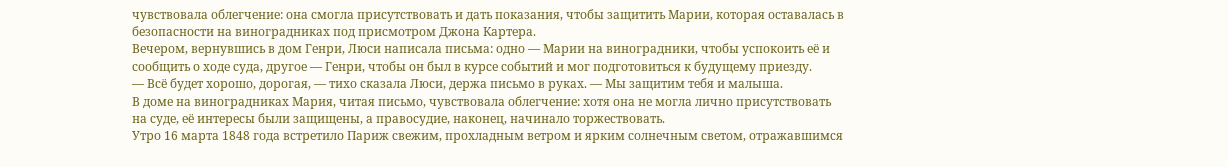чувствовала облегчение: она смогла присутствовать и дать показания, чтобы защитить Марии, которая оставалась в безопасности на виноградниках под присмотром Джона Картера.
Вечером, вернувшись в дом Генри, Люси написала письма: одно — Марии на виноградники, чтобы успокоить её и сообщить о ходе суда, другое — Генри, чтобы он был в курсе событий и мог подготовиться к будущему приезду.
— Всё будет хорошо, дорогая, — тихо сказала Люси, держа письмо в руках. — Мы защитим тебя и малыша.
В доме на виноградниках Мария, читая письмо, чувствовала облегчение: хотя она не могла лично присутствовать на суде, её интересы были защищены, а правосудие, наконец, начинало торжествовать.
Утро 16 марта 1848 года встретило Париж свежим, прохладным ветром и ярким солнечным светом, отражавшимся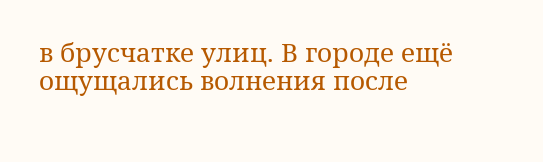в брусчатке улиц. В городе ещё ощущались волнения после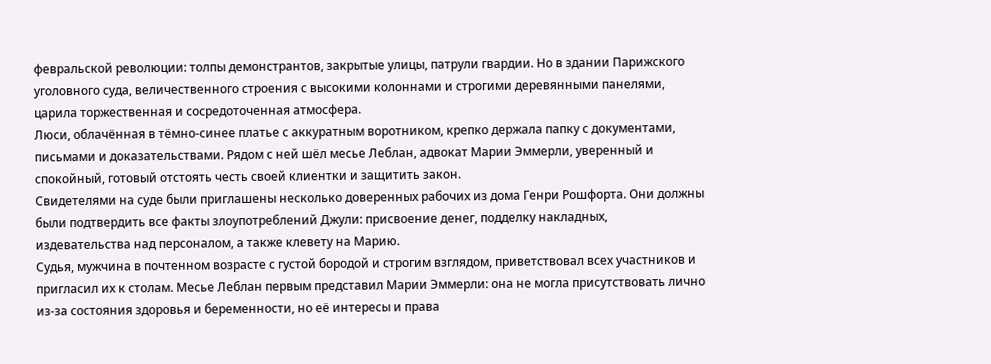февральской революции: толпы демонстрантов, закрытые улицы, патрули гвардии. Но в здании Парижского уголовного суда, величественного строения с высокими колоннами и строгими деревянными панелями, царила торжественная и сосредоточенная атмосфера.
Люси, облачённая в тёмно-синее платье с аккуратным воротником, крепко держала папку с документами, письмами и доказательствами. Рядом с ней шёл месье Леблан, адвокат Марии Эммерли, уверенный и спокойный, готовый отстоять честь своей клиентки и защитить закон.
Свидетелями на суде были приглашены несколько доверенных рабочих из дома Генри Рошфорта. Они должны были подтвердить все факты злоупотреблений Джули: присвоение денег, подделку накладных, издевательства над персоналом, а также клевету на Марию.
Судья, мужчина в почтенном возрасте с густой бородой и строгим взглядом, приветствовал всех участников и пригласил их к столам. Месье Леблан первым представил Марии Эммерли: она не могла присутствовать лично из-за состояния здоровья и беременности, но её интересы и права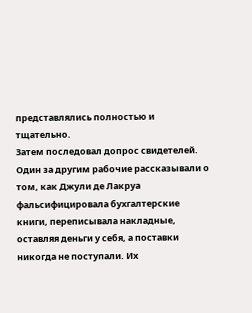представлялись полностью и тщательно.
Затем последовал допрос свидетелей. Один за другим рабочие рассказывали о том, как Джули де Лакруа фальсифицировала бухгалтерские книги, переписывала накладные, оставляя деньги у себя, а поставки никогда не поступали. Их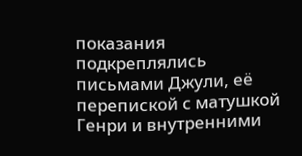показания подкреплялись письмами Джули, её перепиской с матушкой Генри и внутренними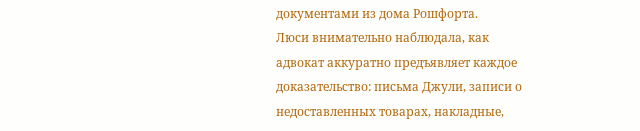документами из дома Рошфорта.
Люси внимательно наблюдала, как адвокат аккуратно предъявляет каждое доказательство: письма Джули, записи о недоставленных товарах, накладные,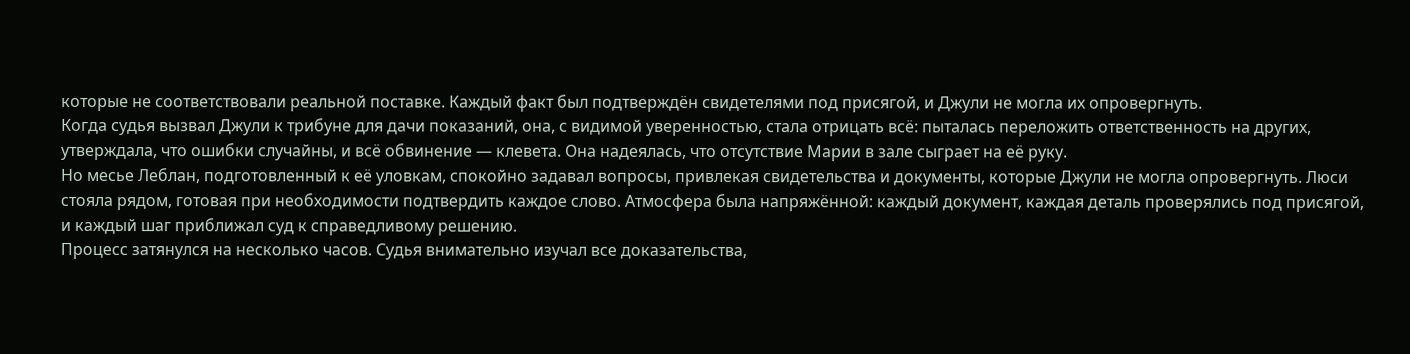которые не соответствовали реальной поставке. Каждый факт был подтверждён свидетелями под присягой, и Джули не могла их опровергнуть.
Когда судья вызвал Джули к трибуне для дачи показаний, она, с видимой уверенностью, стала отрицать всё: пыталась переложить ответственность на других, утверждала, что ошибки случайны, и всё обвинение — клевета. Она надеялась, что отсутствие Марии в зале сыграет на её руку.
Но месье Леблан, подготовленный к её уловкам, спокойно задавал вопросы, привлекая свидетельства и документы, которые Джули не могла опровергнуть. Люси стояла рядом, готовая при необходимости подтвердить каждое слово. Атмосфера была напряжённой: каждый документ, каждая деталь проверялись под присягой, и каждый шаг приближал суд к справедливому решению.
Процесс затянулся на несколько часов. Судья внимательно изучал все доказательства,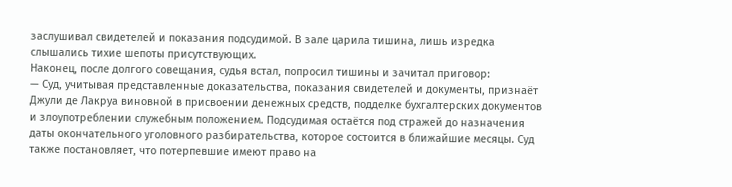заслушивал свидетелей и показания подсудимой. В зале царила тишина, лишь изредка слышались тихие шепоты присутствующих.
Наконец, после долгого совещания, судья встал, попросил тишины и зачитал приговор:
— Суд, учитывая представленные доказательства, показания свидетелей и документы, признаёт Джули де Лакруа виновной в присвоении денежных средств, подделке бухгалтерских документов и злоупотреблении служебным положением. Подсудимая остаётся под стражей до назначения даты окончательного уголовного разбирательства, которое состоится в ближайшие месяцы. Суд также постановляет, что потерпевшие имеют право на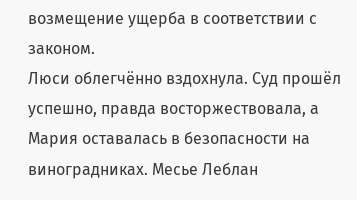возмещение ущерба в соответствии с законом.
Люси облегчённо вздохнула. Суд прошёл успешно, правда восторжествовала, а Мария оставалась в безопасности на виноградниках. Месье Леблан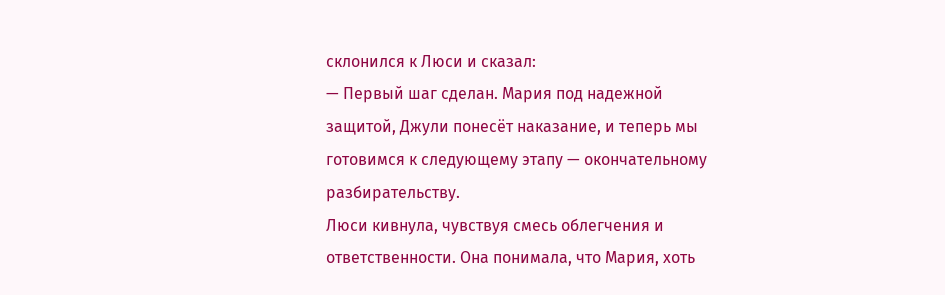склонился к Люси и сказал:
— Первый шаг сделан. Мария под надежной защитой, Джули понесёт наказание, и теперь мы готовимся к следующему этапу — окончательному разбирательству.
Люси кивнула, чувствуя смесь облегчения и ответственности. Она понимала, что Мария, хоть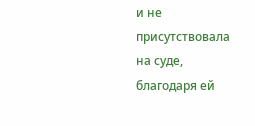и не присутствовала на суде, благодаря ей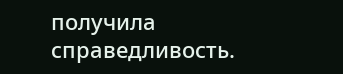получила справедливость.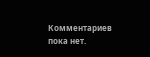Комментариев пока нет.